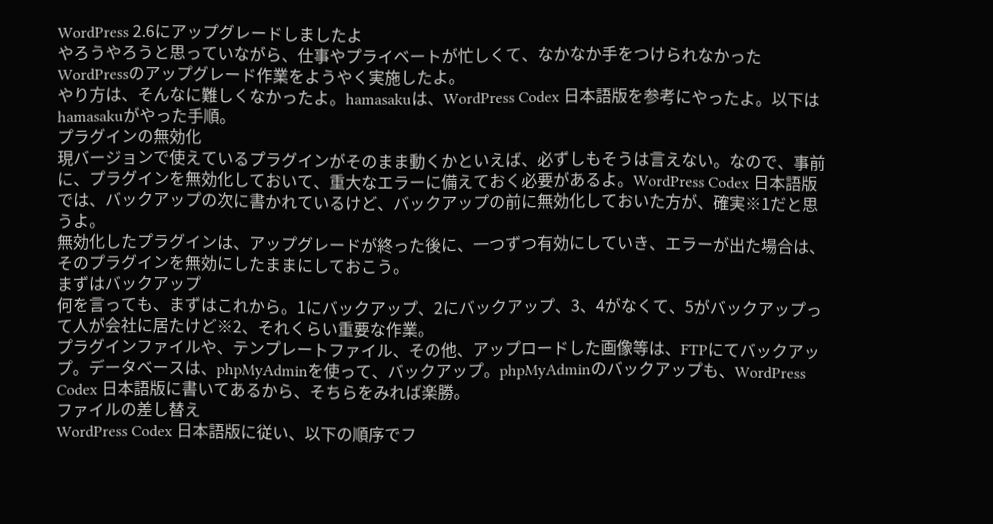WordPress 2.6にアップグレードしましたよ
やろうやろうと思っていながら、仕事やプライベートが忙しくて、なかなか手をつけられなかったWordPressのアップグレード作業をようやく実施したよ。
やり方は、そんなに難しくなかったよ。hamasakuは、WordPress Codex 日本語版を参考にやったよ。以下はhamasakuがやった手順。
プラグインの無効化
現バージョンで使えているプラグインがそのまま動くかといえば、必ずしもそうは言えない。なので、事前に、プラグインを無効化しておいて、重大なエラーに備えておく必要があるよ。WordPress Codex 日本語版では、バックアップの次に書かれているけど、バックアップの前に無効化しておいた方が、確実※1だと思うよ。
無効化したプラグインは、アップグレードが終った後に、一つずつ有効にしていき、エラーが出た場合は、そのプラグインを無効にしたままにしておこう。
まずはバックアップ
何を言っても、まずはこれから。1にバックアップ、2にバックアップ、3、4がなくて、5がバックアップって人が会社に居たけど※2、それくらい重要な作業。
プラグインファイルや、テンプレートファイル、その他、アップロードした画像等は、FTPにてバックアップ。データベースは、phpMyAdminを使って、バックアップ。phpMyAdminのバックアップも、WordPress Codex 日本語版に書いてあるから、そちらをみれば楽勝。
ファイルの差し替え
WordPress Codex 日本語版に従い、以下の順序でフ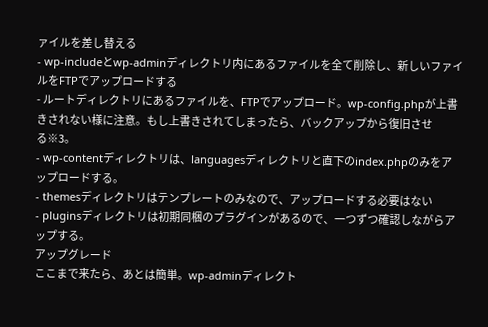ァイルを差し替える
- wp-includeとwp-adminディレクトリ内にあるファイルを全て削除し、新しいファイルをFTPでアップロードする
- ルートディレクトリにあるファイルを、FTPでアップロード。wp-config.phpが上書きされない様に注意。もし上書きされてしまったら、バックアップから復旧させる※3。
- wp-contentディレクトリは、languagesディレクトリと直下のindex.phpのみをアップロードする。
- themesディレクトリはテンプレートのみなので、アップロードする必要はない
- pluginsディレクトリは初期同梱のプラグインがあるので、一つずつ確認しながらアップする。
アップグレード
ここまで来たら、あとは簡単。wp-adminディレクト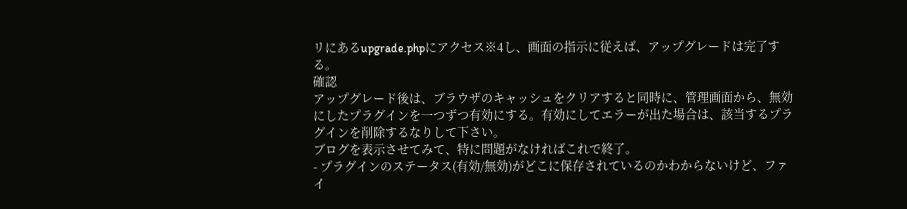リにあるupgrade.phpにアクセス※4し、画面の指示に従えば、アップグレードは完了する。
確認
アップグレード後は、ブラウザのキャッシュをクリアすると同時に、管理画面から、無効にしたプラグインを一つずつ有効にする。有効にしてエラーが出た場合は、該当するプラグインを削除するなりして下さい。
ブログを表示させてみて、特に問題がなければこれで終了。
- プラグインのステータス(有効/無効)がどこに保存されているのかわからないけど、ファイ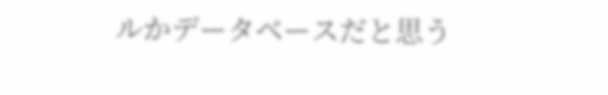ルかデータベースだと思う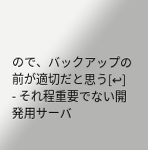ので、バックアップの前が適切だと思う[↩]
- それ程重要でない開発用サーバ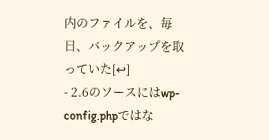内のファイルを、毎日、バックアップを取っていた[↩]
- 2.6のソースにはwp-config.phpではな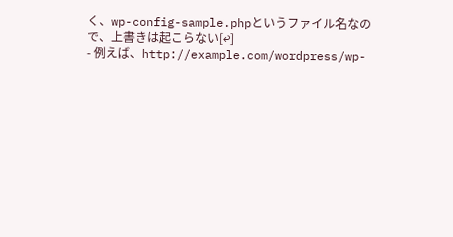く、wp-config-sample.phpというファイル名なので、上書きは起こらない[↩]
- 例えば、http://example.com/wordpress/wp-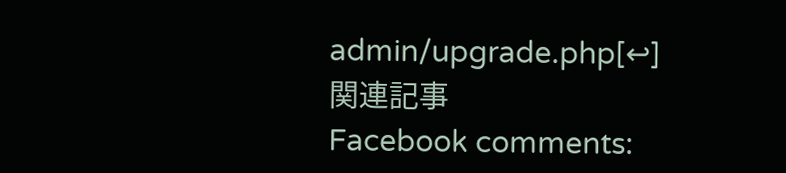admin/upgrade.php[↩]
関連記事
Facebook comments: